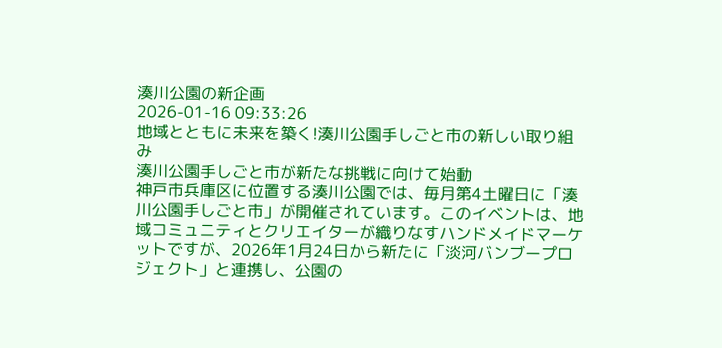湊川公園の新企画
2026-01-16 09:33:26
地域とともに未来を築く!湊川公園手しごと市の新しい取り組み
湊川公園手しごと市が新たな挑戦に向けて始動
神戸市兵庫区に位置する湊川公園では、毎月第4土曜日に「湊川公園手しごと市」が開催されています。このイベントは、地域コミュニティとクリエイターが織りなすハンドメイドマーケットですが、2026年1月24日から新たに「淡河バンブープロジェクト」と連携し、公園の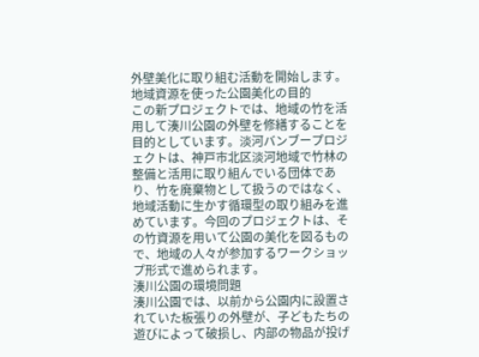外壁美化に取り組む活動を開始します。
地域資源を使った公園美化の目的
この新プロジェクトでは、地域の竹を活用して湊川公園の外壁を修繕することを目的としています。淡河バンブープロジェクトは、神戸市北区淡河地域で竹林の整備と活用に取り組んでいる団体であり、竹を廃棄物として扱うのではなく、地域活動に生かす循環型の取り組みを進めています。今回のプロジェクトは、その竹資源を用いて公園の美化を図るもので、地域の人々が参加するワークショップ形式で進められます。
湊川公園の環境問題
湊川公園では、以前から公園内に設置されていた板張りの外壁が、子どもたちの遊びによって破损し、内部の物品が投げ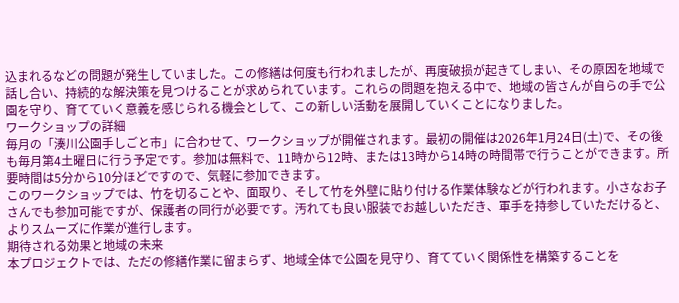込まれるなどの問題が発生していました。この修繕は何度も行われましたが、再度破损が起きてしまい、その原因を地域で話し合い、持続的な解決策を見つけることが求められています。これらの問題を抱える中で、地域の皆さんが自らの手で公園を守り、育てていく意義を感じられる機会として、この新しい活動を展開していくことになりました。
ワークショップの詳細
毎月の「湊川公園手しごと市」に合わせて、ワークショップが開催されます。最初の開催は2026年1月24日(土)で、その後も毎月第4土曜日に行う予定です。参加は無料で、11時から12時、または13時から14時の時間帯で行うことができます。所要時間は5分から10分ほどですので、気軽に参加できます。
このワークショップでは、竹を切ることや、面取り、そして竹を外壁に貼り付ける作業体験などが行われます。小さなお子さんでも参加可能ですが、保護者の同行が必要です。汚れても良い服装でお越しいただき、軍手を持参していただけると、よりスムーズに作業が進行します。
期待される効果と地域の未来
本プロジェクトでは、ただの修繕作業に留まらず、地域全体で公園を見守り、育てていく関係性を構築することを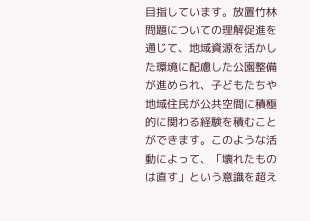目指しています。放置竹林問題についての理解促進を通じて、地域資源を活かした環境に配慮した公園整備が進められ、子どもたちや地域住民が公共空間に積極的に関わる経験を積むことができます。このような活動によって、「壊れたものは直す」という意識を超え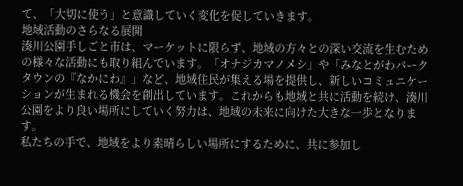て、「大切に使う」と意識していく変化を促していきます。
地域活動のさらなる展開
湊川公園手しごと市は、マーケットに限らず、地域の方々との深い交流を生むための様々な活動にも取り組んでいます。「オナジカマノメシ」や「みなとがわパークタウンの『なかにわ』」など、地域住民が集える場を提供し、新しいコミュニケーションが生まれる機会を創出しています。これからも地域と共に活動を続け、湊川公園をより良い場所にしていく努力は、地域の未来に向けた大きな一歩となります。
私たちの手で、地域をより素晴らしい場所にするために、共に参加し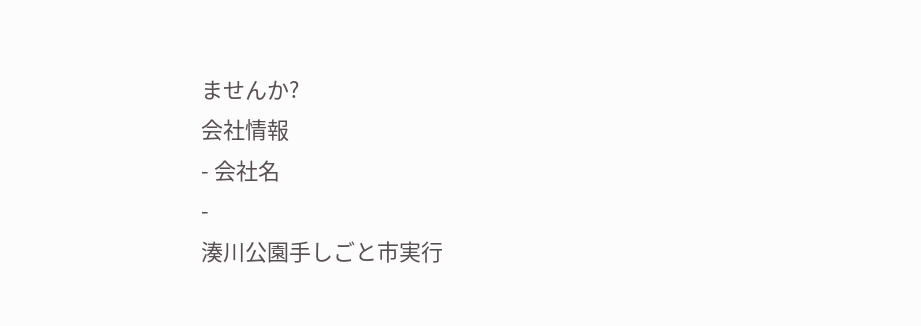ませんか?
会社情報
- 会社名
-
湊川公園手しごと市実行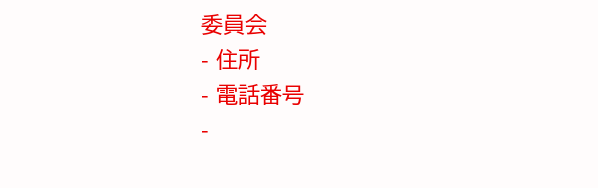委員会
- 住所
- 電話番号
-